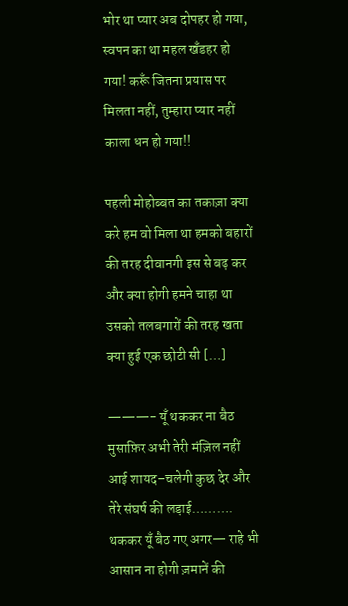भोर था प्यार अब दोपहर हो गया, स्वपन का था महल खँडहर हो गया! करूँ जितना प्रयास पर मिलता नहीं, तुम्हारा प्यार नहीं काला धन हो गया!!

पहली मोहोब्बत का तकाज़ा क्या करे हम वो मिला था हमको बहारों की तरह दीवानगी इस से बढ़ कर और क्या होगी हमने चाहा था उसको तलबगारों की तरह खता क्या हुई एक छोटी सी […]

———- यूँ थककर ना बैठ मुसाफ़िर अभी तेरी मंज़िल नहीं आई शायद–चलेगी कुछ देर और तेरे संघर्ष की लड़ाई………. थककर यूँ बैठ गए अगर— राहे भी आसान ना होगी ज़मानें की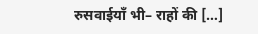रुसवाईयाँ भी– राहों की […]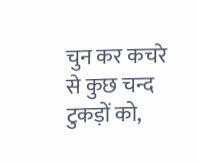चुन कर कचरे से कुछ चन्द टुकड़ों को,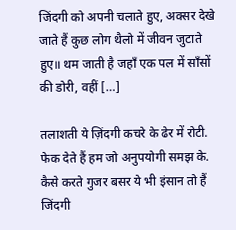जिंदगी को अपनी चलाते हुए, अक्सर देखे जाते हैं कुछ लोग थैलो में जीवन जुटाते हुए॥ थम जाती है जहाँ एक पल में साँसों की डोरी, वहीं […]

तलाशती ये ज़िंदगी कचरे के ढेर में रोटी. फेक देते हैं हम जो अनुपयोगी समझ के. कैसे करते गुजर बसर ये भी इंसान तो हैं जिंदगी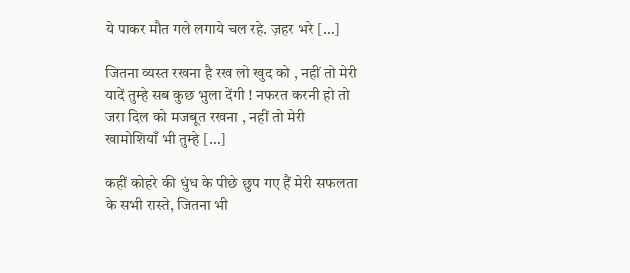ये पाकर मौत गले लगाये चल रहे. ज़हर भरे […]

जितना व्यस्त रखना है रख लो खुद को , नहीं तो मेरी यादें तुम्हे सब कुछ भुला देंगी ! नफरत करनी हो तो जरा दिल को मजबूत रखना , नहीं तो मेरी खामोशियाँ भी तुम्हे […]

कहीं कोहरे की धुंध के पीछे छुप गए हैं मेरी सफलता के सभी रास्ते, जितना भी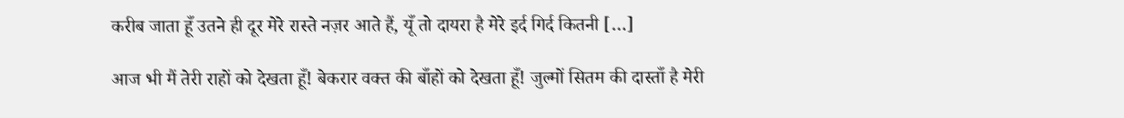करीब जाता हूँ उतने ही दूर मेरे रास्ते नज़र आते हैं, यूँ तो दायरा है मेरे इर्द गिर्द कितनी […]

आज भी मैं तेरी राहों को देखता हूँ! बेकरार वक्त की बाँहों को देखता हूँ! जुल्मों सितम की दास्ताँ है मेरी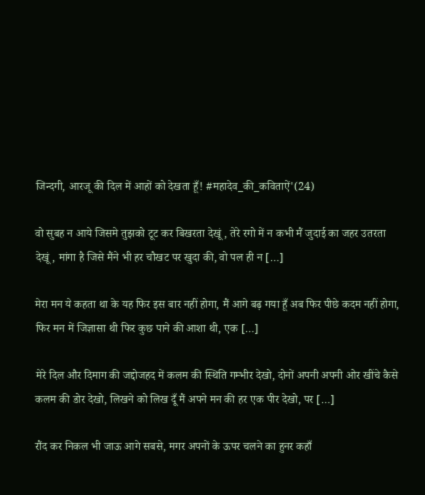जिन्दगी, आरजू की दिल में आहों को देखता हूँ! #महादेव_की_कविताऐं'(24)

वो सुबह न आये जिसमे तुझको टूट कर बिखरता देखूं, तेरे रगो में न कभी मैं जुदाई का जहर उतरता देखूं, मांगा है जिसे मैंने भी हर चौखट पर खुदा की, वो पल ही न […]

मेरा मन ये कहता था के यह फिर इस बार नहीं होगा, मैं आगे बढ़ गया हूँ अब फिर पीछे कदम नहीं होगा, फिर मन में जिज्ञासा थी फिर कुछ पाने की आशा थी, एक […]

मेरे दिल और दिमाग की जद्दोजहद में कलम की स्थिति गम्भीर देखो, दोनों अपनी अपनी ओर खींचे कैसे कलम की डोर देखो, लिखने को लिख दूँ मैं अपने मन की हर एक पीर देखो, पर […]

रौंद कर निकल भी जाऊ आगे सबसे, मगर अपनों के ऊपर चलने का हुनर कहाँ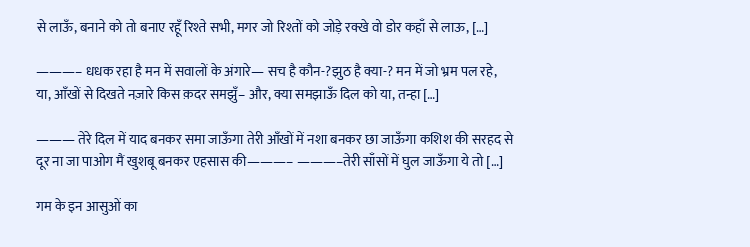से लाऊँ, बनाने को तो बनाए रहूँ रिश्ते सभी, मगर जो रिश्तों को जोड़े रक्खे वो डोर कहाँ से लाऊ, […]

———– धधक रहा है मन में सवालों के अंगारे— सच है कौन-?झुठ है क्या-? मन में जो भ्रम पल रहे, या, आँखों से दिखते नज़ारे किस क़दर समझुँ– और, क्या समझाऊँ दिल को या, तन्हा […]

——— तेरे दिल में याद बनकर समा जाऊँगा तेरी आँखों में नशा बनकर छा जाऊँगा कशिश की सरहद से दूर ना जा पाओग मैं खुशबू बनकर एहसास की———– ———–तेरी साँसों में घुल जाऊँगा ये तो […]

गम के इन आसुओं का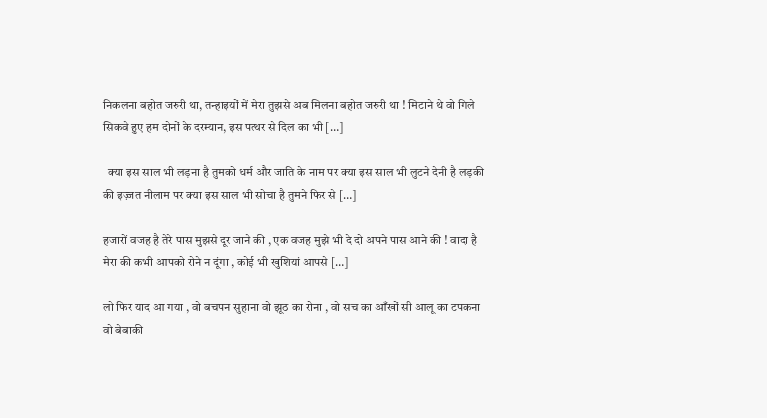निकलना बहोत जरुरी था, तन्हाइयों में मेरा तुझसे अब मिलना बहोत जरुरी था ! मिटाने थे वो गिले सिकवे हुए हम दोनों के दरम्यान, इस पत्थर से दिल का भी […]

  क्या इस साल भी लड़ना है तुमको धर्म और जाति के नाम पर क्या इस साल भी लुटने देनी है लड़की की इज़्जत नीलाम पर क्या इस साल भी सोचा है तुमने फिर से […]

हजारों वजह है तेरे पास मुझसे दूर जाने की , एक वजह मुझे भी दे दो अपने पास आने की ! वादा है मेरा की कभी आपको रोने न दूंगा , कोई भी खुशियां आपसे […]

लो फिर याद आ गया , वो बचपन सुहाना वो झूठ का रोना , वो सच का आँखों सी आलू का टपकना वो बेबाकी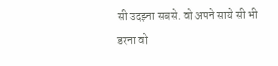सी उदझ्ना सबसे. वो अपने साये सी भी डरना वो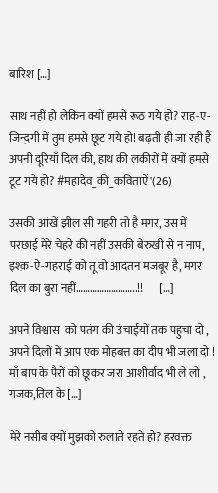बारिश […]

साथ नहीं हो लेकिन क्यों हमसे रूठ गये हो? राह-ए-जिन्द़गी में तुम हमसे छूट गये हो! बढ़ती ही जा रही हैं अपनी दूरियाँ दिल की, हाथ की लकीरों में क्यों हमसे टूट गये हो? #महादेव_की_कविताऐं'(26)

उसकी आंखें झील सी गहरी तो है मगर, उस में परछाई मेरे चेहरे की नहीं उसकी बेरुखी से न नाप, इश्क़-ऐ-गहराई को तू वो आदतन मजबूर है, मगर दिल का बुरा नहीं……………………..!!       […]

अपने विश्वास  को पतंग की उंचाईयों तक पहुचा दो , अपने दिलों में आप एक मोहबत्त का दीप भी जला दो ! माँ बाप के पैरों को छूकर जरा आशीर्वाद भी ले लो , गजक,तिल के […]

मेरे नसीब क्यों मुझको रुलाते रहते हो? हरवक्त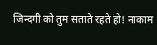जिन्दगी को तुम सताते रहते हो! नाकाम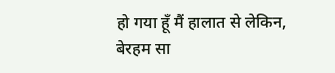हो गया हूँ मैं हालात से लेकिन, बेरहम सा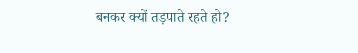बनकर क्यों तड़पाते रहते हो?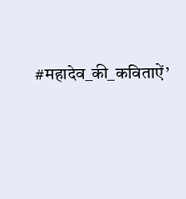#महादेव_की_कविताऐं’